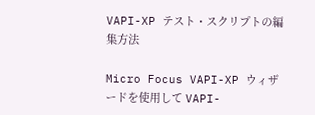VAPI-XP テスト・スクリプトの編集方法

Micro Focus VAPI-XP ウィザードを使用して VAPI-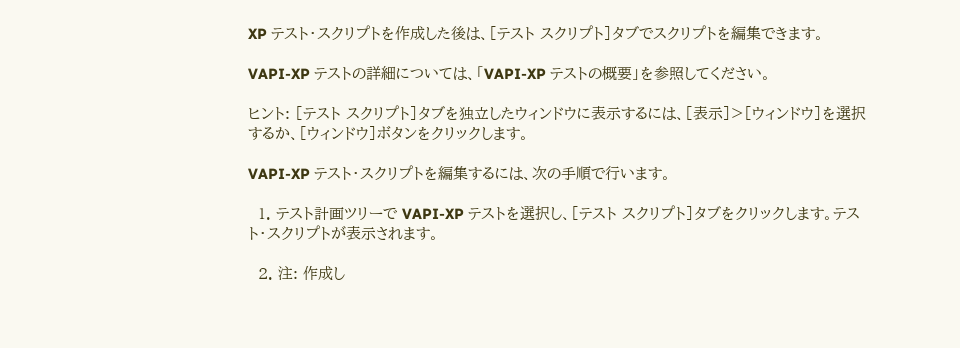XP テスト・スクリプトを作成した後は、[テスト スクリプト]タブでスクリプトを編集できます。

VAPI-XP テストの詳細については、「VAPI-XP テストの概要」を参照してください。

ヒント: [テスト スクリプト]タブを独立したウィンドウに表示するには、[表示]>[ウィンドウ]を選択するか、[ウィンドウ]ボタンをクリックします。

VAPI-XP テスト・スクリプトを編集するには、次の手順で行います。

  1. テスト計画ツリーで VAPI-XP テストを選択し、[テスト スクリプト]タブをクリックします。テスト・スクリプトが表示されます。

  2. 注: 作成し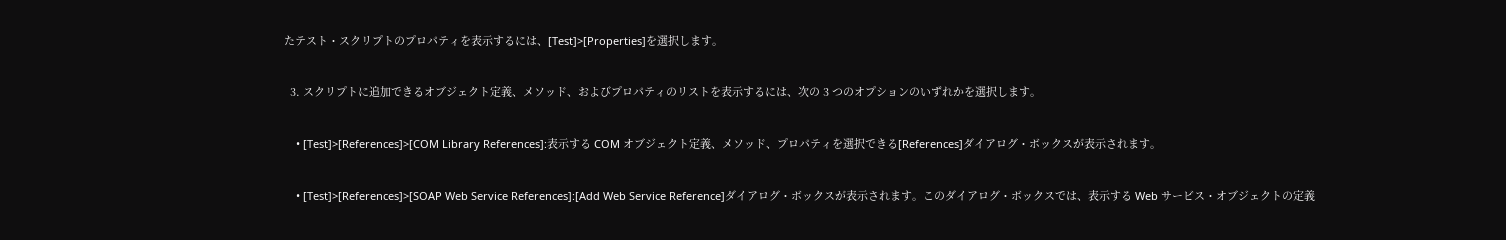たテスト・スクリプトのプロパティを表示するには、[Test]>[Properties]を選択します。

  3. スクリプトに追加できるオブジェクト定義、メソッド、およびプロパティのリストを表示するには、次の 3 つのオプションのいずれかを選択します。

    • [Test]>[References]>[COM Library References]:表示する COM オブジェクト定義、メソッド、プロパティを選択できる[References]ダイアログ・ボックスが表示されます。

    • [Test]>[References]>[SOAP Web Service References]:[Add Web Service Reference]ダイアログ・ボックスが表示されます。このダイアログ・ボックスでは、表示する Web サービス・オブジェクトの定義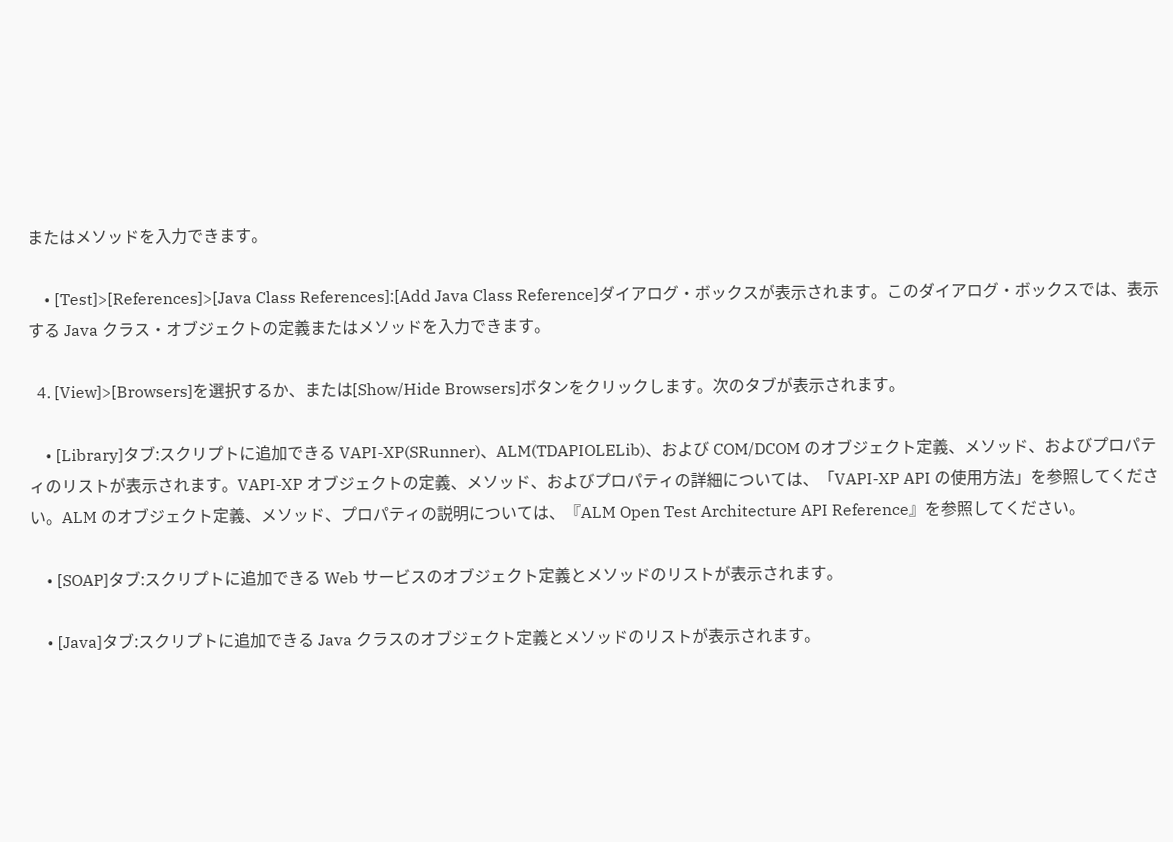またはメソッドを入力できます。

    • [Test]>[References]>[Java Class References]:[Add Java Class Reference]ダイアログ・ボックスが表示されます。このダイアログ・ボックスでは、表示する Java クラス・オブジェクトの定義またはメソッドを入力できます。

  4. [View]>[Browsers]を選択するか、または[Show/Hide Browsers]ボタンをクリックします。次のタブが表示されます。

    • [Library]タブ:スクリプトに追加できる VAPI-XP(SRunner)、ALM(TDAPIOLELib)、および COM/DCOM のオブジェクト定義、メソッド、およびプロパティのリストが表示されます。VAPI-XP オブジェクトの定義、メソッド、およびプロパティの詳細については、「VAPI-XP API の使用方法」を参照してください。ALM のオブジェクト定義、メソッド、プロパティの説明については、『ALM Open Test Architecture API Reference』を参照してください。

    • [SOAP]タブ:スクリプトに追加できる Web サービスのオブジェクト定義とメソッドのリストが表示されます。

    • [Java]タブ:スクリプトに追加できる Java クラスのオブジェクト定義とメソッドのリストが表示されます。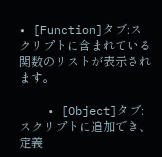• [Function]タブ:スクリプトに含まれている関数のリストが表示されます。

    • [Object]タブ:スクリプトに追加でき、定義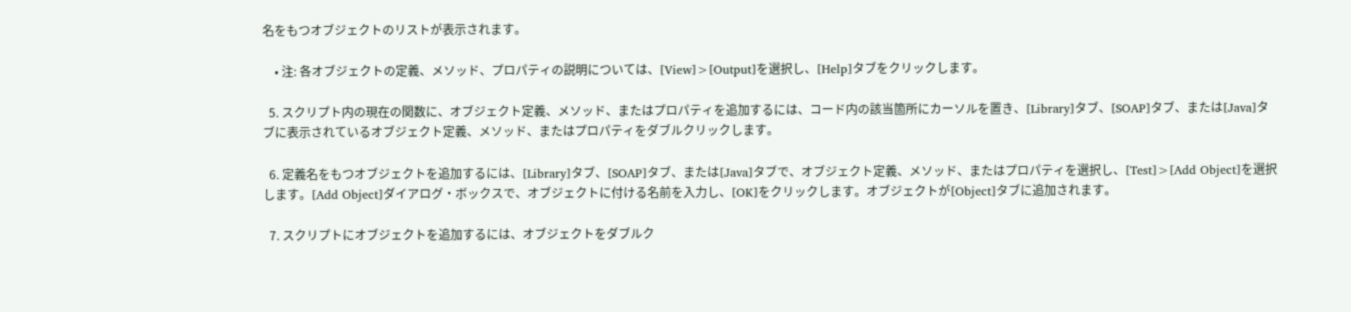名をもつオブジェクトのリストが表示されます。

    • 注: 各オブジェクトの定義、メソッド、プロパティの説明については、[View]>[Output]を選択し、[Help]タブをクリックします。

  5. スクリプト内の現在の関数に、オブジェクト定義、メソッド、またはプロパティを追加するには、コード内の該当箇所にカーソルを置き、[Library]タブ、[SOAP]タブ、または[Java]タブに表示されているオブジェクト定義、メソッド、またはプロパティをダブルクリックします。

  6. 定義名をもつオブジェクトを追加するには、[Library]タブ、[SOAP]タブ、または[Java]タブで、オブジェクト定義、メソッド、またはプロパティを選択し、[Test]>[Add Object]を選択します。[Add Object]ダイアログ・ボックスで、オブジェクトに付ける名前を入力し、[OK]をクリックします。オブジェクトが[Object]タブに追加されます。

  7. スクリプトにオブジェクトを追加するには、オブジェクトをダブルク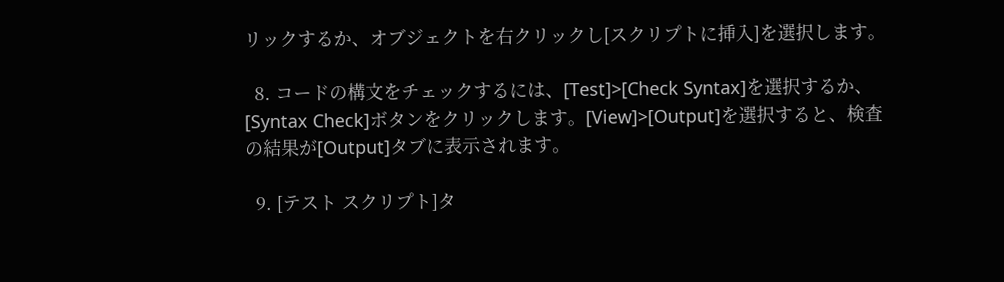リックするか、オブジェクトを右クリックし[スクリプトに挿入]を選択します。

  8. コードの構文をチェックするには、[Test]>[Check Syntax]を選択するか、[Syntax Check]ボタンをクリックします。[View]>[Output]を選択すると、検査の結果が[Output]タブに表示されます。

  9. [テスト スクリプト]タ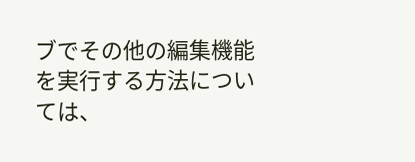ブでその他の編集機能を実行する方法については、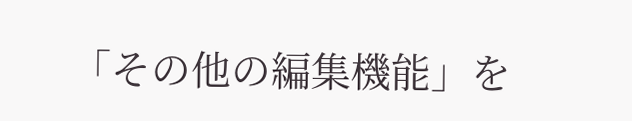「その他の編集機能」を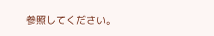参照してください。